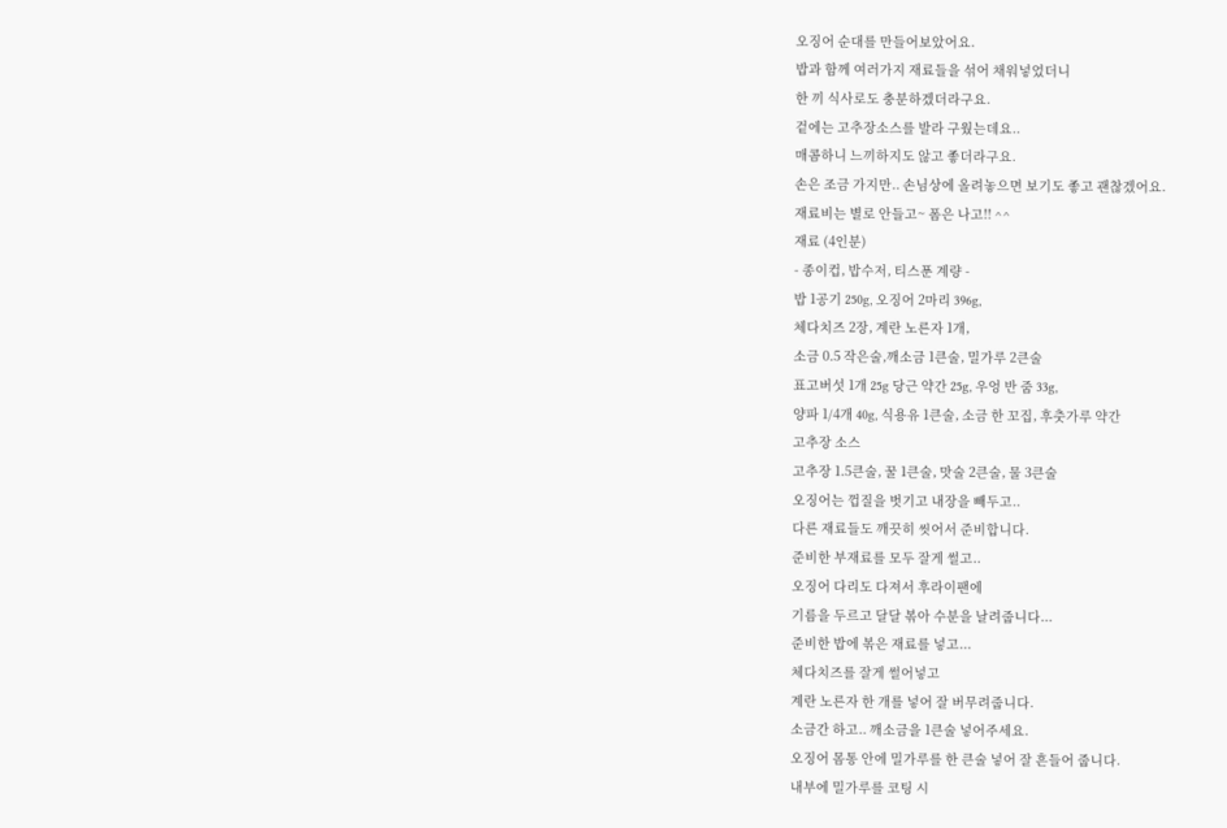오징어 순대를 만들어보았어요.
밥과 함께 여러가지 재료들을 섞어 채워넣었더니
한 끼 식사로도 충분하겠더라구요.
겉에는 고추장소스를 발라 구웠는데요..
매콤하니 느끼하지도 않고 좋더라구요.
손은 조금 가지만.. 손님상에 올려놓으면 보기도 좋고 괜찮겠어요.
재료비는 별로 안들고~ 폼은 나고!! ^^
재료 (4인분)
- 종이컵, 밥수저, 티스푼 계량 -
밥 1공기 250g, 오징어 2마리 396g,
체다치즈 2장, 계란 노른자 1개,
소금 0.5 작은술,깨소금 1큰술, 밀가루 2큰술
표고버섯 1개 25g 당근 약간 25g, 우엉 반 줌 33g,
양파 1/4개 40g, 식용유 1큰술, 소금 한 꼬집, 후춧가루 약간
고추장 소스
고추장 1.5큰술, 꿀 1큰술, 맛술 2큰술, 물 3큰술
오징어는 껍질을 벗기고 내장을 빼두고..
다른 재료들도 깨끗히 씻어서 준비합니다.
준비한 부재료를 모두 잘게 썰고..
오징어 다리도 다져서 후라이팬에
기름을 두르고 달달 볶아 수분을 날려줍니다...
준비한 밥에 볶은 재료를 넣고...
체다치즈를 잘게 썰어넣고
계란 노른자 한 개를 넣어 잘 버무려줍니다.
소금간 하고.. 깨소금을 1큰술 넣어주세요.
오징어 몸통 안에 밀가루를 한 큰술 넣어 잘 흔들어 줍니다.
내부에 밀가루를 코팅 시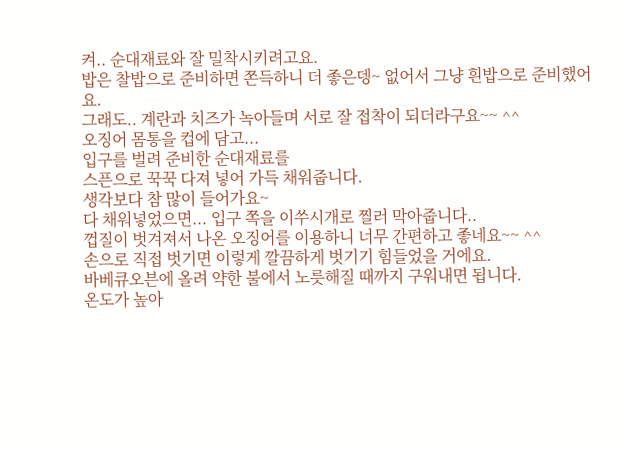켜.. 순대재료와 잘 밀착시키려고요.
밥은 찰밥으로 준비하면 쫀득하니 더 좋은뎅~ 없어서 그냥 흰밥으로 준비했어요.
그래도.. 계란과 치즈가 녹아들며 서로 잘 접착이 되더라구요~~ ^^
오징어 몸통을 컵에 담고...
입구를 벌려 준비한 순대재료를
스픈으로 꾹꾹 다져 넣어 가득 채워줍니다.
생각보다 참 많이 들어가요~
다 채워넣었으면... 입구 쪽을 이쑤시개로 찔러 막아줍니다..
껍질이 벗겨져서 나온 오징어를 이용하니 너무 간편하고 좋네요~~ ^^
손으로 직접 벗기면 이렇게 깔끔하게 벗기기 힘들었을 거에요.
바베큐오븐에 올려 약한 불에서 노릇해질 때까지 구워내면 됩니다.
온도가 높아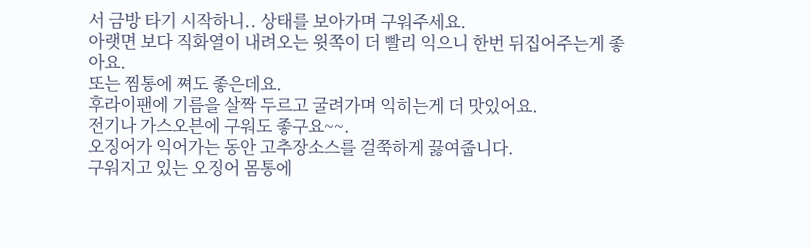서 금방 타기 시작하니.. 상태를 보아가며 구워주세요.
아랫면 보다 직화열이 내려오는 윗쪽이 더 빨리 익으니 한번 뒤집어주는게 좋아요.
또는 찜통에 쪄도 좋은데요.
후라이팬에 기름을 살짝 두르고 굴려가며 익히는게 더 맛있어요.
전기나 가스오븐에 구워도 좋구요~~.
오징어가 익어가는 동안 고추장소스를 걸쭉하게 끓여줍니다.
구워지고 있는 오징어 몸통에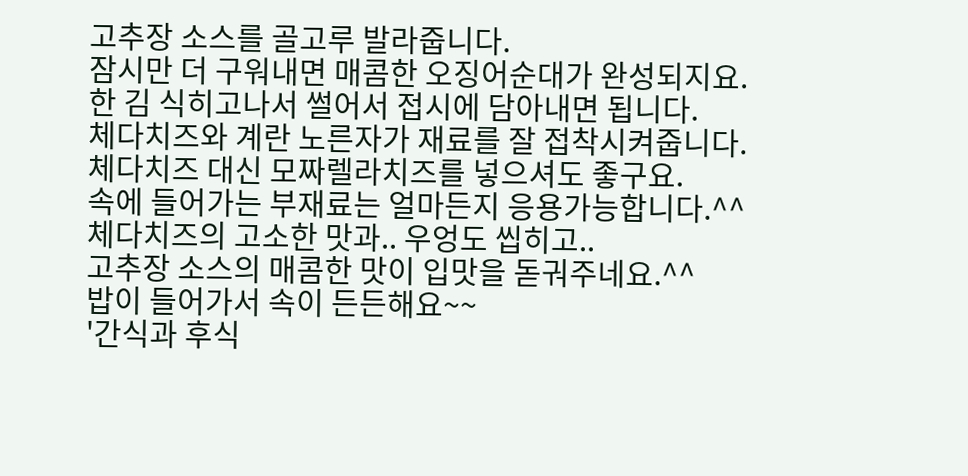고추장 소스를 골고루 발라줍니다.
잠시만 더 구워내면 매콤한 오징어순대가 완성되지요.
한 김 식히고나서 썰어서 접시에 담아내면 됩니다.
체다치즈와 계란 노른자가 재료를 잘 접착시켜줍니다.
체다치즈 대신 모짜렐라치즈를 넣으셔도 좋구요.
속에 들어가는 부재료는 얼마든지 응용가능합니다.^^
체다치즈의 고소한 맛과.. 우엉도 씹히고..
고추장 소스의 매콤한 맛이 입맛을 돋궈주네요.^^
밥이 들어가서 속이 든든해요~~
'간식과 후식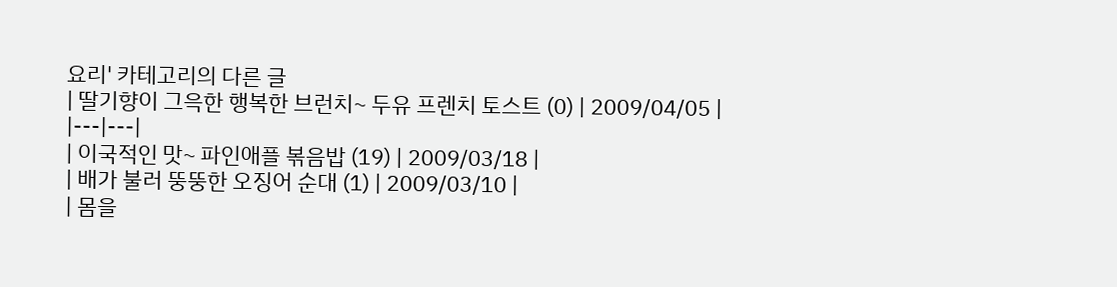요리' 카테고리의 다른 글
| 딸기향이 그윽한 행복한 브런치~ 두유 프렌치 토스트 (0) | 2009/04/05 |
|---|---|
| 이국적인 맛~ 파인애플 볶음밥 (19) | 2009/03/18 |
| 배가 불러 뚱뚱한 오징어 순대 (1) | 2009/03/10 |
| 몸을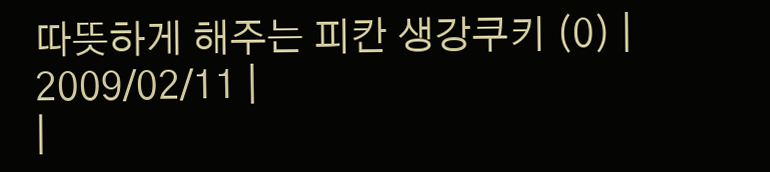따뜻하게 해주는 피칸 생강쿠키 (0) | 2009/02/11 |
|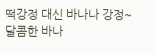떡강정 대신 바나나 강정~ 달콤한 바나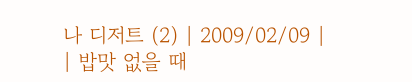나 디저트 (2) | 2009/02/09 |
| 밥맛 없을 때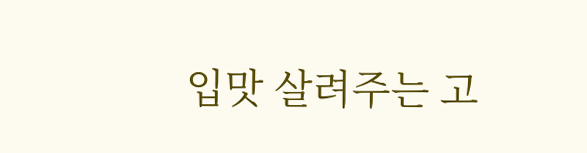입맛 살려주는 고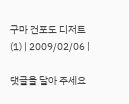구마 건포도 디저트 (1) | 2009/02/06 |

댓글을 달아 주세요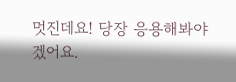멋진데요! 당장 응용해봐야겠어요.